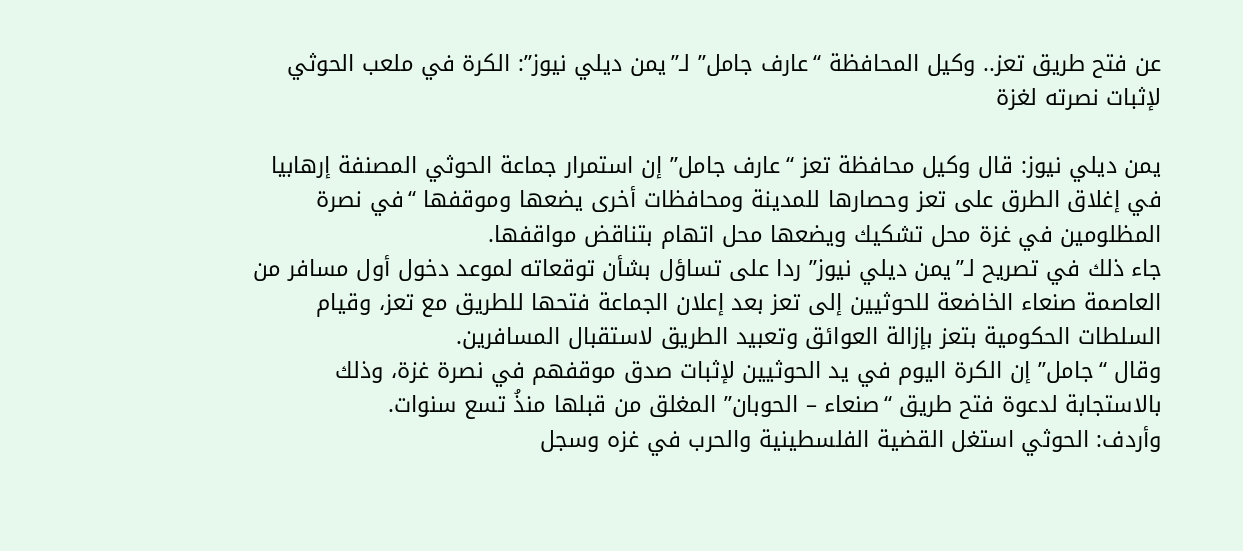عن فتح طريق تعز.. وكيل المحافظة “عارف جامل” لـ”يمن ديلي نيوز”: الكرة في ملعب الحوثي لإثبات نصرته لغزة

يمن ديلي نيوز: قال وكيل محافظة تعز “عارف جامل” إن استمرار جماعة الحوثي المصنفة إرهابيا في إغلاق الطرق على تعز وحصارها للمدينة ومحافظات أخرى يضعها وموقفها “في نصرة المظلومين في غزة محل تشكيك ويضعها محل اتهام بتناقض مواقفها.
جاء ذلك في تصريح لـ”يمن ديلي نيوز” ردا على تساؤل بشأن توقعاته لموعد دخول أول مسافر من العاصمة صنعاء الخاضعة للحوثيين إلى تعز بعد إعلان الجماعة فتحها للطريق مع تعز، وقيام السلطات الحكومية بتعز بإزالة العوائق وتعبيد الطريق لاستقبال المسافرين.
وقال “جامل” إن الكرة اليوم في يد الحوثيين لإثبات صدق موقفهم في نصرة غزة، وذلك بالاستجابة لدعوة فتح طريق “صنعاء – الحوبان” المغلق من قبلها منذُ تسع سنوات.
وأردف: الحوثي استغل القضية الفلسطينية والحرب في غزه وسجل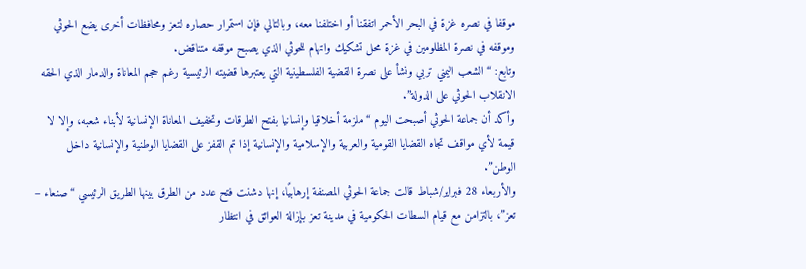موقفا في نصره غزة في البحر الأحمر اتفقنا أو اختلفنا معه، وبالتالي فإن استمرار حصاره لتعز ومحافظات أخرى يضع الحوثي وموقفه في نصرة المظلومين في غزة محل تشكيك واتهام للحوثي الذي يصبح موقفه متناقض.
وتابع: “الشعب اليمني تربي ونشأ على نصرة القضية الفلسطينية التي يعتبرها قضيته الرئيسية رغم حجم المعاناة والدمار الذي الحقه الانقلاب الحوثي على الدولة”.
وأكد أن جماعة الحوثي أصبحت اليوم “ملزمة أخلاقيا وإنسانيا بفتح الطرقات وتخفيف المعاناة الإنسانية لأبناء شعبه، وإلا لا قيمة لأي مواقف تجاه القضايا القومية والعربية والإسلامية والإنسانية إذا تم القفز على القضايا الوطنية والإنسانية داخل الوطن”.
والأربعاء 28 فبراير/شباط قالت جماعة الحوثي المصنفة إرهابيًا، إنها دشنت فتح عدد من الطرق بينها الطريق الرئيسي “صنعاء – تعز”، بالتزامن مع قيام السطات الحكومية في مدينة تعز بإزالة العوائق في انتظار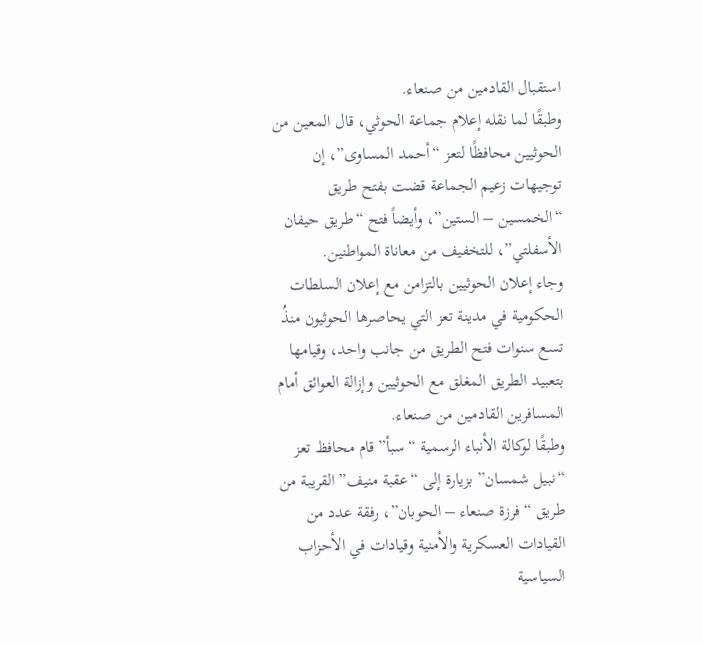استقبال القادمين من صنعاء.
وطبقًا لما نقله إعلام جماعة الحوثي، قال المعين من الحوثيين محافظًا لتعز “أحمد المساوى”، إن توجيهات زعيم الجماعة قضت بفتح طريق “الخمسين – الستين”، وأيضاً فتح “طريق حيفان الأسفلتي”، للتخفيف من معاناة المواطنين.
وجاء إعلان الحوثيين بالتزامن مع إعلان السلطات الحكومية في مدينة تعز التي يحاصرها الحوثيون منذُ تسع سنوات فتح الطريق من جانب واحد، وقيامها بتعبيد الطريق المغلق مع الحوثيين وإزالة العوائق أمام المسافرين القادمين من صنعاء.
وطبقًا لوكالة الأنباء الرسمية “سبأ” قام محافظ تعز “نبيل شمسان” بزيارة إلى “عقبة منيف” القريبة من طريق “فرزة صنعاء – الحوبان”، رفقة عدد من القيادات العسكرية والأمنية وقيادات في الأحزاب السياسية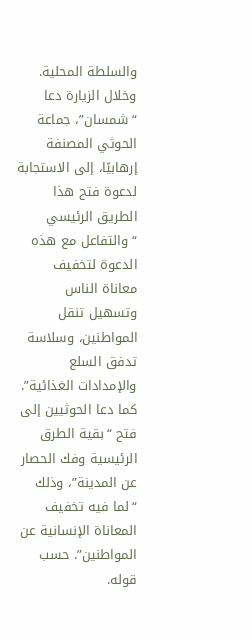والسلطة المحلية.
وخلال الزيارة دعا “شمسان”، جماعة الحوثي المصنفة إرهابيًا، إلى الاستجابة لدعوة فتح هذا الطريق الرئيسي “والتفاعل مع هذه الدعوة لتخفيف معاناة الناس وتسهيل تنقل المواطنين، وسلاسة تدفق السلع والإمدادات الغذائية”.
كما دعا الحوثيين إلى فتح “بقية الطرق الرئيسية وفك الحصار عن المدينة”، وذلك “لما فيه تخفيف المعاناة الإنسانية عن المواطنين”. حسب قوله.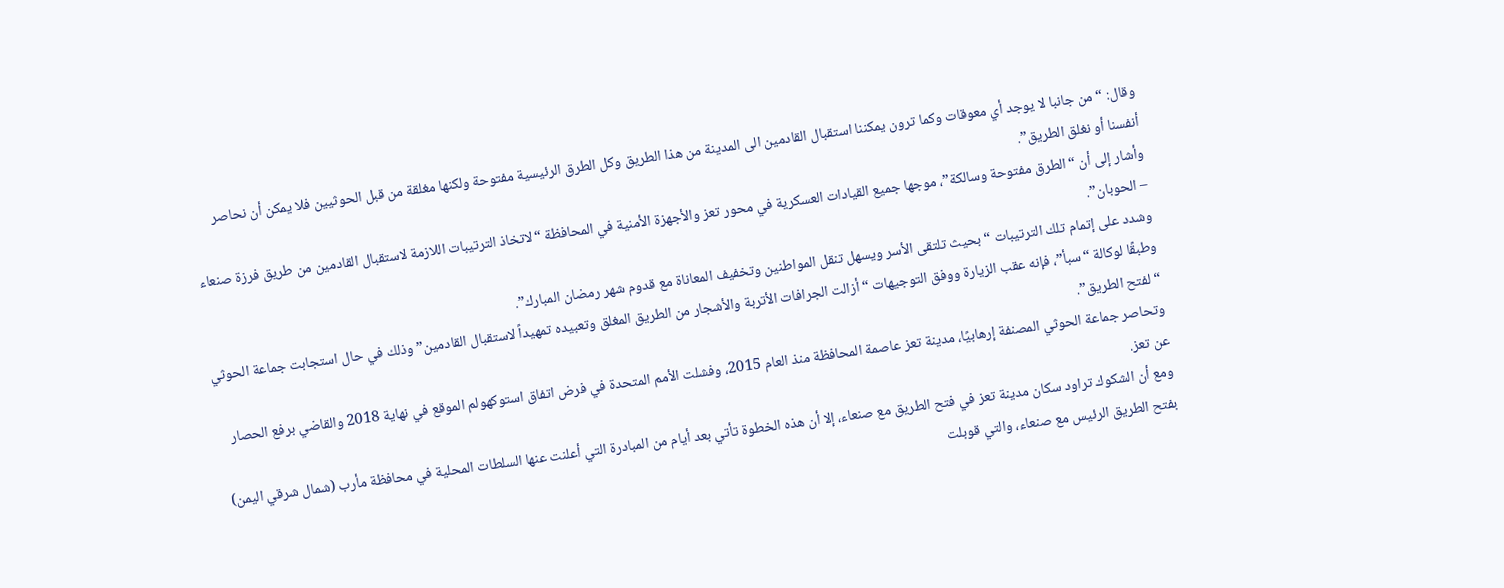وقال: “من جانبا لا يوجد أي معوقات وكما ترون يمكننا استقبال القادمين الى المدينة من هذا الطريق وكل الطرق الرئيسية مفتوحة ولكنها مغلقة من قبل الحوثيين فلا يمكن أن نحاصر أنفسنا أو نغلق الطريق”.
وأشار إلى أن “الطرق مفتوحة وسالكة”، موجها جميع القيادات العسكرية في محور تعز والأجهزة الأمنية في المحافظة “لاتخاذ الترتيبات اللازمة لاستقبال القادمين من طريق فرزة صنعاء – الحوبان”.
وشدد على إتمام تلك الترتيبات “بحيث تلتقى الأسر ويسهل تنقل المواطنين وتخفيف المعاناة مع قدوم شهر رمضان المبارك”.
وطبقًا لوكالة “سبأ”، فإنه عقب الزيارة ووفق التوجيهات “أزالت الجرافات الأتربة والأشجار من الطريق المغلق وتعبيده تمهيداً لاستقبال القادمين” وذلك في حال استجابت جماعة الحوثي “لفتح الطريق”.
وتحاصر جماعة الحوثي المصنفة إرهابيًا، مدينة تعز عاصمة المحافظة منذ العام 2015، وفشلت الأمم المتحدة في فرض اتفاق استوكهولم الموقع في نهاية 2018 والقاضي برفع الحصار عن تعز.
ومع أن الشكوك تراود سكان مدينة تعز في فتح الطريق مع صنعاء، إلا أن هذه الخطوة تأتي بعد أيام من المبادرة التي أعلنت عنها السلطات المحلية في محافظة مأرب (شمال شرقي اليمن) بفتح الطريق الرئيس مع صنعاء، والتي قوبلت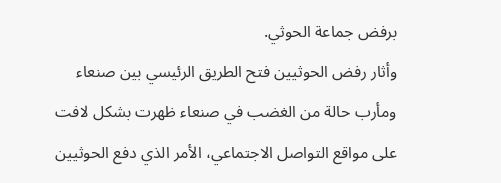برفض جماعة الحوثي.
وأثار رفض الحوثيين فتح الطريق الرئيسي بين صنعاء ومأرب حالة من الغضب في صنعاء ظهرت بشكل لافت على مواقع التواصل الاجتماعي، الأمر الذي دفع الحوثيين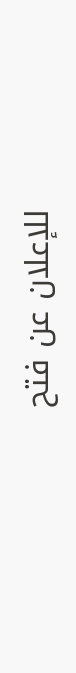للإعلان عن فتح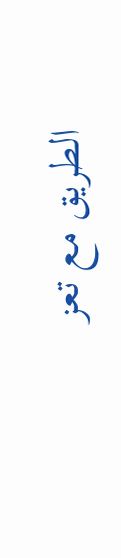الطريق مع تعز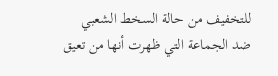للتخفيف من حالة السخط الشعبي ضد الجماعة التي ظهرت أنها من تعيق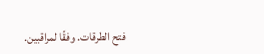فتح الطرقات. وفقًا لمراقبين.